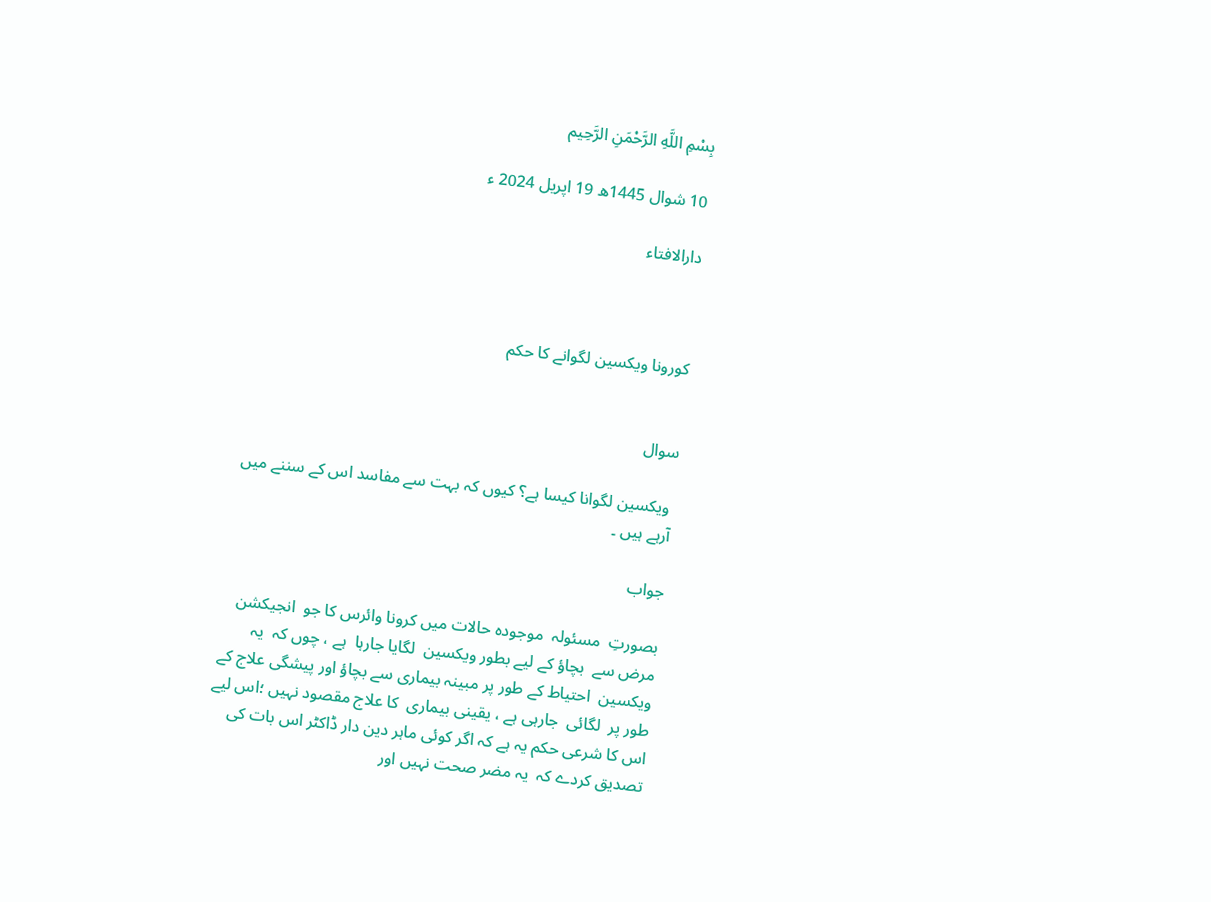بِسْمِ اللَّهِ الرَّحْمَنِ الرَّحِيم

10 شوال 1445ھ 19 اپریل 2024 ء

دارالافتاء



کورونا ویکسین لگوانے کا حکم


سوال

 ویکسین لگوانا کیسا ہے؟ کیوں کہ بہت سے مفاسد اس کے سننے میں آرہے ہیں ۔

جواب

بصورتِ  مسئولہ  موجودہ حالات میں کرونا وائرس کا جو  انجیکشن مرض سے  بچاؤ کے لیے بطور ویکسین  لگایا جارہا  ہے ، چوں کہ  یہ ویکسین  احتیاط کے طور پر مبینہ بیماری سے بچاؤ اور پیشگی علاج کے طور پر  لگائی  جارہی ہے ، یقینی بیماری  کا علاج مقصود نہیں ؛اس لیے اس کا شرعی حکم یہ ہے کہ اگر کوئی ماہر دین دار ڈاکٹر اس بات کی تصدیق کردے کہ  یہ مضر صحت نہیں اور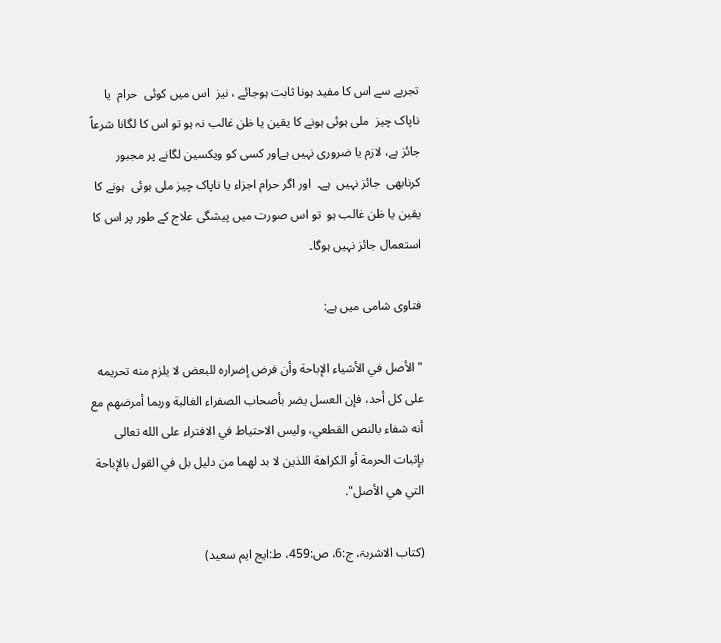تجربے سے اس کا مفید ہونا ثابت ہوجائے ، نیز  اس میں کوئی  حرام  یا ناپاک چیز  ملی ہوئی ہونے کا یقین یا ظن غالب نہ ہو تو اس کا لگانا شرعاً جائز ہے، لازم یا ضروری نہیں ہےاور کسی کو ویکسین لگانے پر مجبور کرنابھی  جائز نہیں  ہے۔  اور اگر حرام اجزاء یا ناپاک چیز ملی ہوئی  ہونے کا یقین یا ظن غالب ہو  تو اس صورت میں پیشگی علاج کے طور پر اس کا استعمال جائز نہیں ہوگا۔

فتاوی شامی میں ہے:

"الأصل في الأشياء الإباحة وأن فرض إضراره للبعض لا يلزم منه تحريمه على كل أحد، فإن العسل يضر بأصحاب الصفراء الغالبة وربما أمرضهم مع أنه شفاء بالنص القطعي، وليس الاحتياط في الافتراء على الله تعالى بإثبات الحرمة أو الكراهة اللذين لا بد لهما من دليل بل في القول بالإباحة التي هي الأصل".

(کتاب الاشربۃ، ج:6، ص:459، ط:ایج ایم سعید)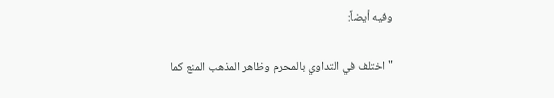وفیه أیضاً:

"اختلف في التداوي بالمحرم وظاهر المذهب المنع كما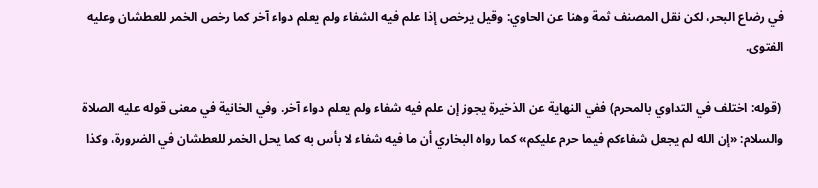في رضاع البحر، لكن نقل المصنف ثمة وهنا عن الحاوي: وقيل يرخص إذا علم فيه الشفاء ولم يعلم دواء آخر كما رخص الخمر للعطشان وعليه الفتوى.

 (قوله: اختلف في التداوي بالمحرم) ففي النهاية عن الذخيرة يجوز إن علم فيه شفاء ولم يعلم دواء آخر. وفي الخانية في معنى قوله عليه الصلاة والسلام: «إن الله لم يجعل شفاءكم فيما حرم عليكم» كما رواه البخاري أن ما فيه شفاء لا بأس به كما يحل الخمر للعطشان في الضرورة، وكذا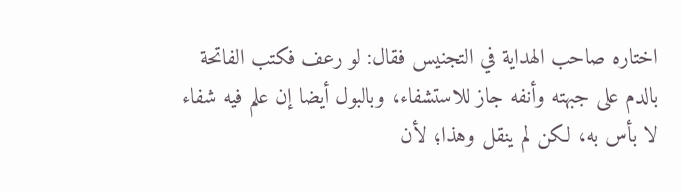اختاره صاحب الهداية في التجنيس فقال: لو رعف فكتب الفاتحة بالدم على جبهته وأنفه جاز للاستشفاء، وبالبول أيضا إن علم فيه شفاء لا بأس به، لكن لم ينقل وهذا؛ لأن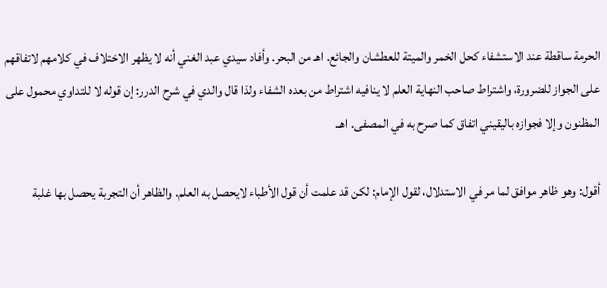الحرمة ساقطة عند الاستشفاء كحل الخمر والميتة للعطشان والجائع. اهـ من البحر. وأفاد سيدي عبد الغني أنه لا يظهر الاختلاف في كلامهم لاتفاقهم على الجواز للضرورة، واشتراط صاحب النهاية العلم لا ينافيه اشتراط من بعده الشفاء ولذا قال والدي في شرح الدرر: إن قوله لا للتداوي محمول على المظنون وإلا فجوازه باليقيني اتفاق كما صرح به في المصفى. اهـ.

أقول: وهو ظاهر موافق لما مر في الاستدلال، لقول الإمام: لكن قد علمت أن قول الأطباء لايحصل به العلم. والظاهر أن التجربة يحصل بها غلبة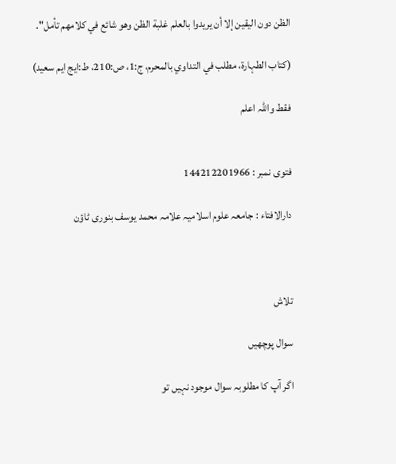الظن دون اليقين إلا أن يريدوا بالعلم غلبة الظن وهو شائع في كلامهم تأمل".

(کتاب الطہارۃ، مطلب في التداوي بالمحرم، ج:1، ص:210، ط:ایج ایم سعید)

فقط واللہ اعلم


فتوی نمبر : 144212201966

دارالافتاء : جامعہ علوم اسلامیہ علامہ محمد یوسف بنوری ٹاؤن



تلاش

سوال پوچھیں

اگر آپ کا مطلوبہ سوال موجود نہیں تو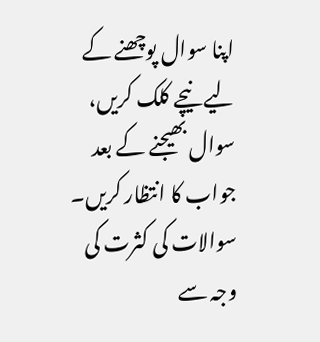اپنا سوال پوچھنے کے لیے نیچے کلک کریں، سوال بھیجنے کے بعد جواب کا انتظار کریں۔ سوالات کی کثرت کی وجہ سے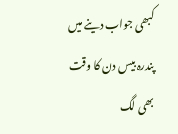کبھی جواب دینے میں پندرہ بیس دن کا وقت بھی لگ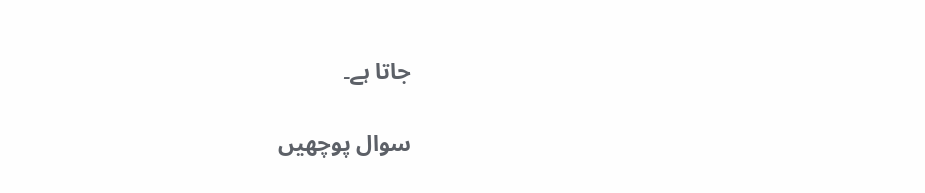جاتا ہے۔

سوال پوچھیں